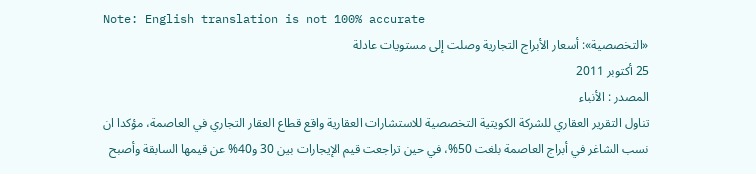Note: English translation is not 100% accurate
«التخصصية»: أسعار الأبراج التجارية وصلت إلى مستويات عادلة
25 أكتوبر 2011
المصدر : الأنباء
تناول التقرير العقاري للشركة الكويتية التخصصية للاستشارات العقارية واقع قطاع العقار التجاري في العاصمة، مؤكدا ان نسب الشاغر في أبراج العاصمة بلغت 50%، في حين تراجعت قيم الإيجارات بين 30 و40% عن قيمها السابقة وأصبح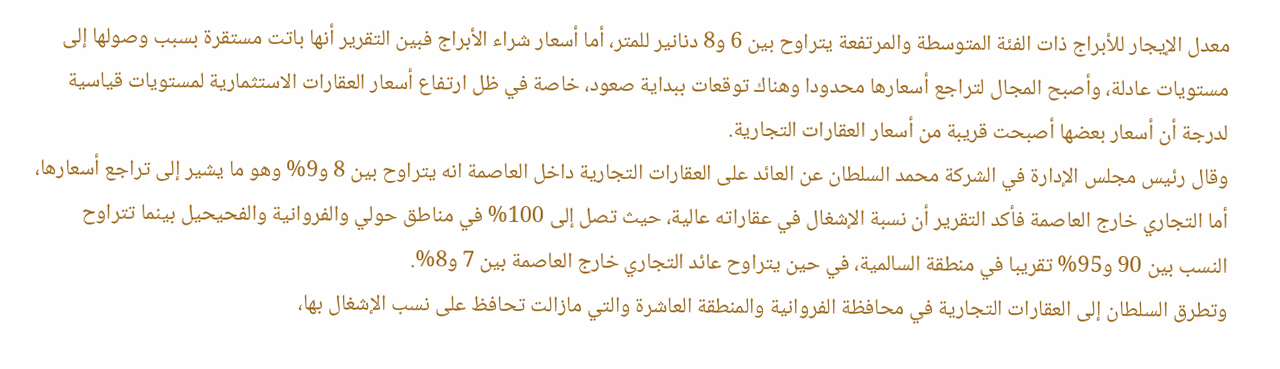معدل الإيجار للأبراج ذات الفئة المتوسطة والمرتفعة يتراوح بين 6 و8 دنانير للمتر، أما أسعار شراء الأبراج فبين التقرير أنها باتت مستقرة بسبب وصولها إلى مستويات عادلة، وأصبح المجال لتراجع أسعارها محدودا وهناك توقعات ببداية صعود، خاصة في ظل ارتفاع أسعار العقارات الاستثمارية لمستويات قياسية لدرجة أن أسعار بعضها أصبحت قريبة من أسعار العقارات التجارية.
وقال رئيس مجلس الإدارة في الشركة محمد السلطان عن العائد على العقارات التجارية داخل العاصمة انه يتراوح بين 8 و9% وهو ما يشير إلى تراجع أسعارها، أما التجاري خارج العاصمة فأكد التقرير أن نسبة الإشغال في عقاراته عالية، حيث تصل إلى 100% في مناطق حولي والفروانية والفحيحيل بينما تتراوح النسب بين 90 و95% تقريبا في منطقة السالمية، في حين يتراوح عائد التجاري خارج العاصمة بين 7 و8%.
وتطرق السلطان إلى العقارات التجارية في محافظة الفروانية والمنطقة العاشرة والتي مازالت تحافظ على نسب الإشغال بها،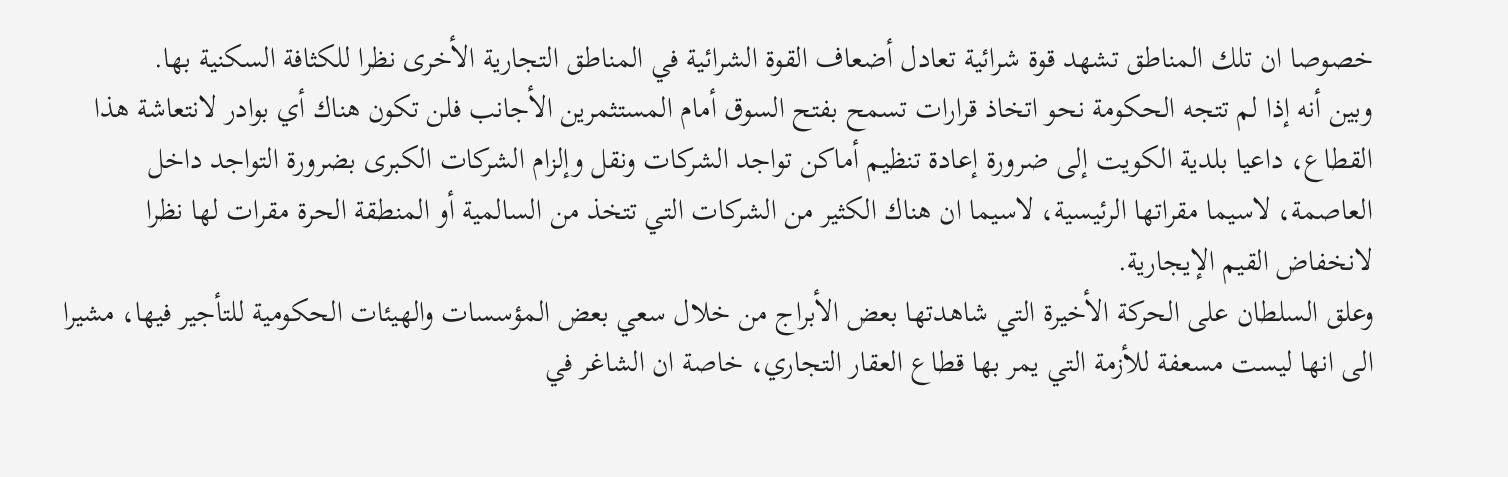خصوصا ان تلك المناطق تشهد قوة شرائية تعادل أضعاف القوة الشرائية في المناطق التجارية الأخرى نظرا للكثافة السكنية بها.
وبين أنه إذا لم تتجه الحكومة نحو اتخاذ قرارات تسمح بفتح السوق أمام المستثمرين الأجانب فلن تكون هناك أي بوادر لانتعاشة هذا القطاع، داعيا بلدية الكويت إلى ضرورة إعادة تنظيم أماكن تواجد الشركات ونقل وإلزام الشركات الكبرى بضرورة التواجد داخل العاصمة، لاسيما مقراتها الرئيسية، لاسيما ان هناك الكثير من الشركات التي تتخذ من السالمية أو المنطقة الحرة مقرات لها نظرا لانخفاض القيم الإيجارية.
وعلق السلطان على الحركة الأخيرة التي شاهدتها بعض الأبراج من خلال سعي بعض المؤسسات والهيئات الحكومية للتأجير فيها، مشيرا الى انها ليست مسعفة للأزمة التي يمر بها قطاع العقار التجاري، خاصة ان الشاغر في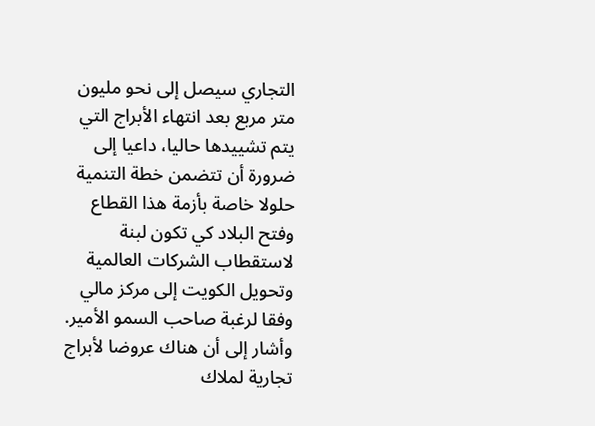التجاري سيصل إلى نحو مليون متر مربع بعد انتهاء الأبراج التي يتم تشييدها حاليا، داعيا إلى ضرورة أن تتضمن خطة التنمية حلولا خاصة بأزمة هذا القطاع وفتح البلاد كي تكون لبنة لاستقطاب الشركات العالمية وتحويل الكويت إلى مركز مالي وفقا لرغبة صاحب السمو الأمير.
وأشار إلى أن هناك عروضا لأبراج تجارية لملاك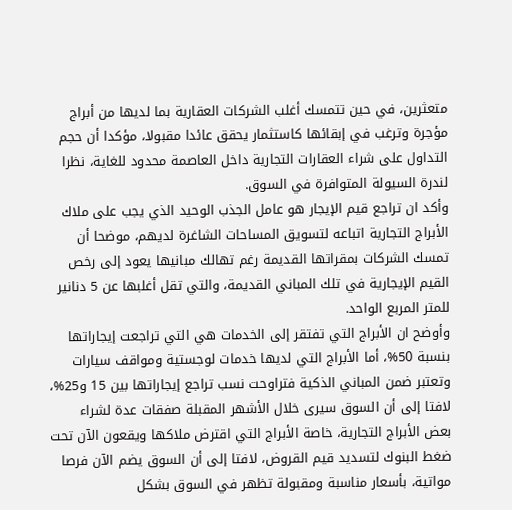متعثرين، في حين تتمسك أغلب الشركات العقارية بما لديها من أبراج مؤجرة وترغب في إبقائها كاستثمار يحقق عائدا مقبولا، مؤكدا أن حجم التداول على شراء العقارات التجارية داخل العاصمة محدود للغاية، نظرا لندرة السيولة المتوافرة في السوق.
وأكد ان تراجع قيم الإيجار هو عامل الجذب الوحيد الذي يجب على ملاك الأبراج التجارية اتباعه لتسويق المساحات الشاغرة لديهم، موضحا أن تمسك الشركات بمقراتها القديمة رغم تهالك مبانيها يعود إلى رخص القيم الإيجارية في تلك المباني القديمة، والتي تقل أغلبها عن 5 دنانير للمتر المربع الواحد.
وأوضح ان الأبراج التي تفتقر إلى الخدمات هي التي تراجعت إيجاراتها بنسبة 50%، أما الأبراج التي لديها خدمات لوجستية ومواقف سيارات وتعتبر ضمن المباني الذكية فتراوحت نسب تراجع إيجاراتها بين 15 و25%، لافتا إلى أن السوق سيرى خلال الأشهر المقبلة صفقات عدة لشراء بعض الأبراج التجارية، خاصة الأبراج التي اقترض ملاكها ويقعون الآن تحت ضغط البنوك لتسديد قيم القروض، لافتا إلى أن السوق يضم الآن فرصا مواتية، بأسعار مناسبة ومقبولة تظهر في السوق بشكل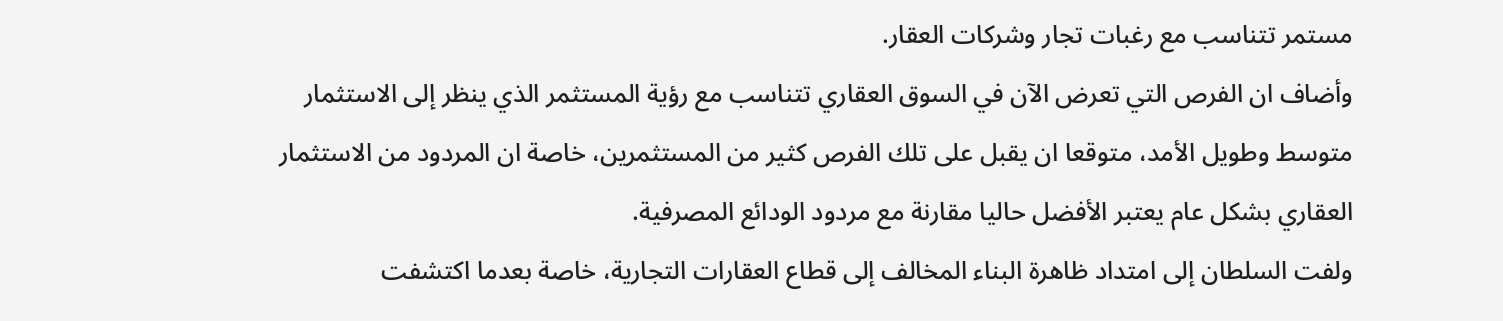مستمر تتناسب مع رغبات تجار وشركات العقار.
وأضاف ان الفرص التي تعرض الآن في السوق العقاري تتناسب مع رؤية المستثمر الذي ينظر إلى الاستثمار متوسط وطويل الأمد، متوقعا ان يقبل على تلك الفرص كثير من المستثمرين، خاصة ان المردود من الاستثمار العقاري بشكل عام يعتبر الأفضل حاليا مقارنة مع مردود الودائع المصرفية.
ولفت السلطان إلى امتداد ظاهرة البناء المخالف إلى قطاع العقارات التجارية، خاصة بعدما اكتشفت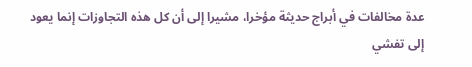عدة مخالفات في أبراج حديثة مؤخرا، مشيرا إلى أن كل هذه التجاوزات إنما يعود إلى تفشي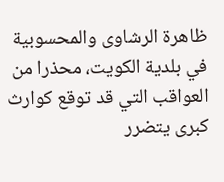ظاهرة الرشاوى والمحسوبية في بلدية الكويت، محذرا من العواقب التي قد توقع كوارث كبرى يتضرر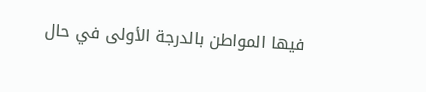فيها المواطن بالدرجة الأولى في حال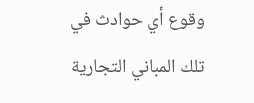وقوع أي حوادث في تلك المباني التجارية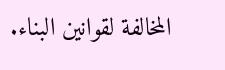المخالفة لقوانين البناء.